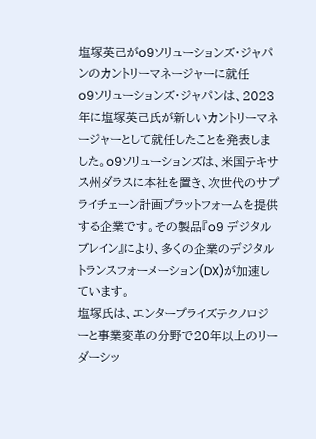塩塚英己がo9ソリューションズ・ジャパンのカントリーマネージャーに就任
o9ソリューションズ・ジャパンは、2023年に塩塚英己氏が新しいカントリーマネージャーとして就任したことを発表しました。o9ソリューションズは、米国テキサス州ダラスに本社を置き、次世代のサプライチェーン計画プラットフォームを提供する企業です。その製品『o9 デジタルブレイン』により、多くの企業のデジタルトランスフォーメーション(DX)が加速しています。
塩塚氏は、エンタープライズテクノロジーと事業変革の分野で20年以上のリーダーシッ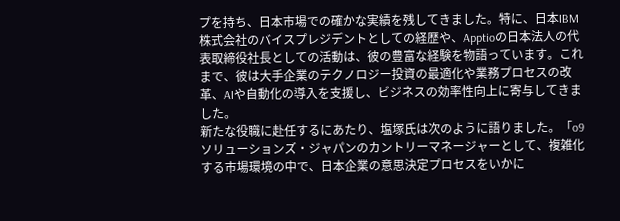プを持ち、日本市場での確かな実績を残してきました。特に、日本IBM株式会社のバイスプレジデントとしての経歴や、Apptioの日本法人の代表取締役社長としての活動は、彼の豊富な経験を物語っています。これまで、彼は大手企業のテクノロジー投資の最適化や業務プロセスの改革、AIや自動化の導入を支援し、ビジネスの効率性向上に寄与してきました。
新たな役職に赴任するにあたり、塩塚氏は次のように語りました。「o9ソリューションズ・ジャパンのカントリーマネージャーとして、複雑化する市場環境の中で、日本企業の意思決定プロセスをいかに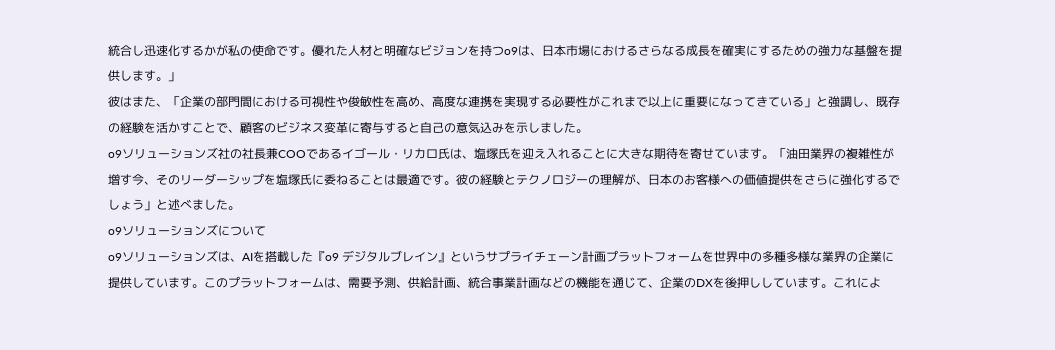統合し迅速化するかが私の使命です。優れた人材と明確なビジョンを持つo9は、日本市場におけるさらなる成長を確実にするための強力な基盤を提供します。」
彼はまた、「企業の部門間における可視性や俊敏性を高め、高度な連携を実現する必要性がこれまで以上に重要になってきている」と強調し、既存の経験を活かすことで、顧客のビジネス変革に寄与すると自己の意気込みを示しました。
o9ソリューションズ社の社長兼COOであるイゴール・リカロ氏は、塩塚氏を迎え入れることに大きな期待を寄せています。「油田業界の複雑性が増す今、そのリーダーシップを塩塚氏に委ねることは最適です。彼の経験とテクノロジーの理解が、日本のお客様への価値提供をさらに強化するでしょう」と述べました。
o9ソリューションズについて
o9ソリューションズは、AIを搭載した『o9 デジタルブレイン』というサプライチェーン計画プラットフォームを世界中の多種多様な業界の企業に提供しています。このプラットフォームは、需要予測、供給計画、統合事業計画などの機能を通じて、企業のDXを後押ししています。これによ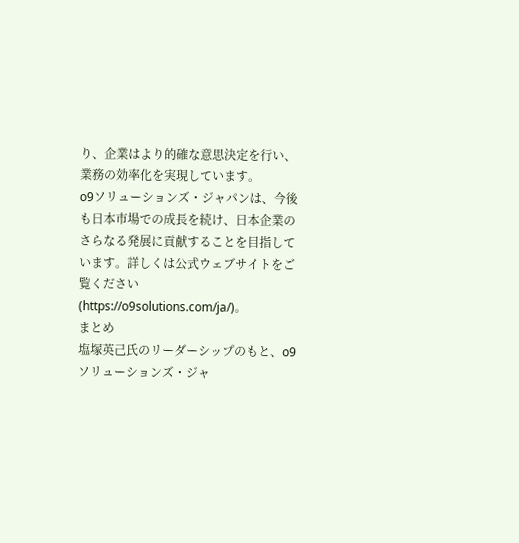り、企業はより的確な意思決定を行い、業務の効率化を実現しています。
o9ソリューションズ・ジャパンは、今後も日本市場での成長を続け、日本企業のさらなる発展に貢献することを目指しています。詳しくは公式ウェブサイトをご覧ください(https://o9solutions.com/ja/)。
まとめ
塩塚英己氏のリーダーシップのもと、o9ソリューションズ・ジャ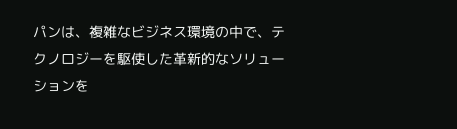パンは、複雑なビジネス環境の中で、テクノロジーを駆使した革新的なソリューションを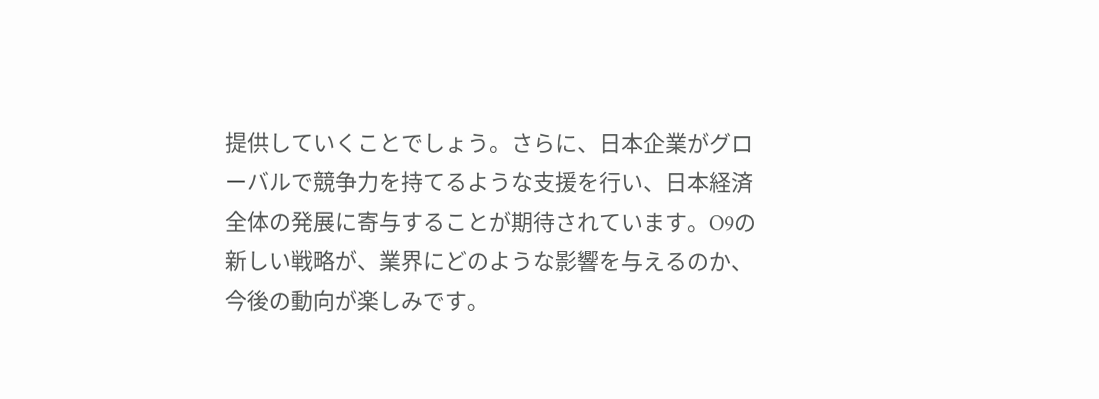提供していくことでしょう。さらに、日本企業がグローバルで競争力を持てるような支援を行い、日本経済全体の発展に寄与することが期待されています。O9の新しい戦略が、業界にどのような影響を与えるのか、今後の動向が楽しみです。